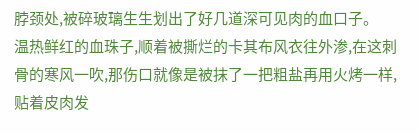脖颈处,被碎玻璃生生划出了好几道深可见肉的血口子。
温热鲜红的血珠子,顺着被撕烂的卡其布风衣往外渗,在这刺骨的寒风一吹,那伤口就像是被抹了一把粗盐再用火烤一样,贴着皮肉发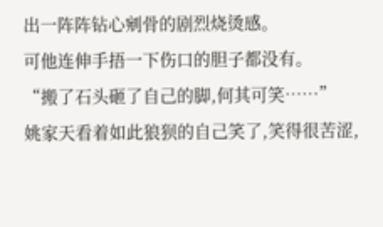出一阵阵钻心剜骨的剧烈烧烫感。
可他连伸手捂一下伤口的胆子都没有。
“搬了石头砸了自己的脚,何其可笑……”
姚家天看着如此狼狈的自己笑了,笑得很苦涩,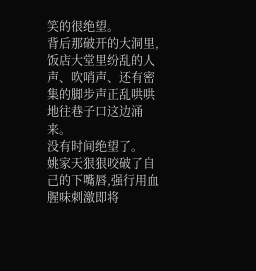笑的很绝望。
背后那破开的大洞里,饭店大堂里纷乱的人声、吹哨声、还有密集的脚步声正乱哄哄地往巷子口这边涌来。
没有时间绝望了。
姚家天狠狠咬破了自己的下嘴唇,强行用血腥味刺激即将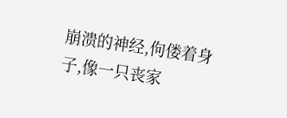崩溃的神经,佝偻着身子,像一只丧家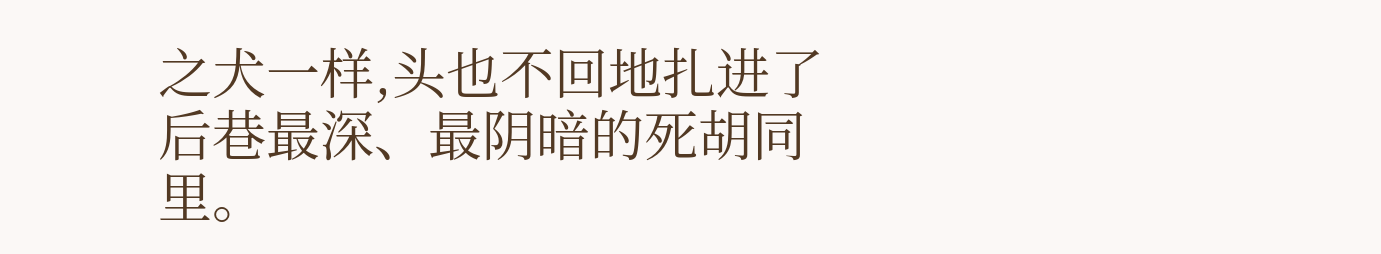之犬一样,头也不回地扎进了后巷最深、最阴暗的死胡同里。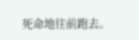死命地往前跑去。